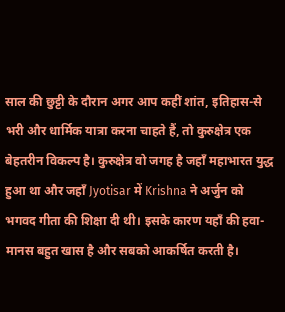साल की छुट्टी के दौरान अगर आप कहीं शांत, इतिहास-से भरी और धार्मिक यात्रा करना चाहते हैं, तो कुरुक्षेत्र एक बेहतरीन विकल्प है। कुरुक्षेत्र वो जगह है जहाँ महाभारत युद्ध हुआ था और जहाँ Jyotisar में Krishna ने अर्जुन को भगवद गीता की शिक्षा दी थी। इसके कारण यहाँ की हवा-मानस बहुत खास है और सबको आकर्षित करती है।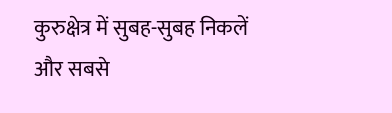कुरुक्षेत्र में सुबह-सुबह निकलें और सबसे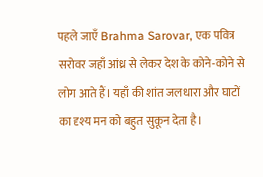पहले जाएँ Brahma Sarovar, एक पवित्र सरोवर जहाँ आंध्र से लेकर देश के कोने-कोने से लोग आते हैं। यहाँ की शांत जलधारा और घाटों का दृश्य मन को बहुत सुकून देता है।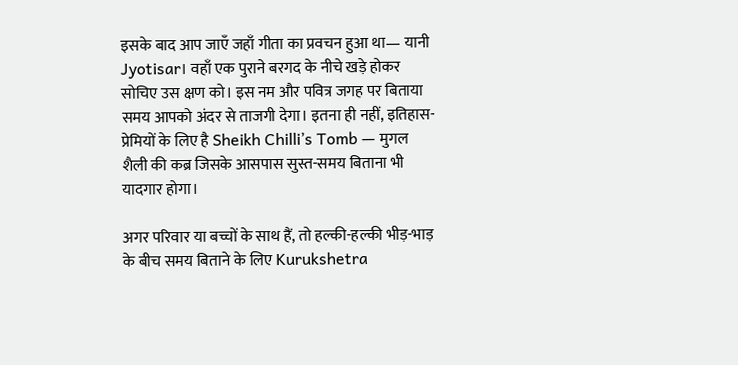इसके बाद आप जाएँ जहाँ गीता का प्रवचन हुआ था— यानी Jyotisar। वहाँ एक पुराने बरगद के नीचे खड़े होकर सोचिए उस क्षण को। इस नम और पवित्र जगह पर बिताया समय आपको अंदर से ताजगी देगा। इतना ही नहीं, इतिहास-प्रेमियों के लिए है Sheikh Chilli’s Tomb — मुगल शैली की कब्र जिसके आसपास सुस्त-समय बिताना भी यादगार होगा।

अगर परिवार या बच्चों के साथ हैं, तो हल्की-हल्की भीड़-भाड़ के बीच समय बिताने के लिए Kurukshetra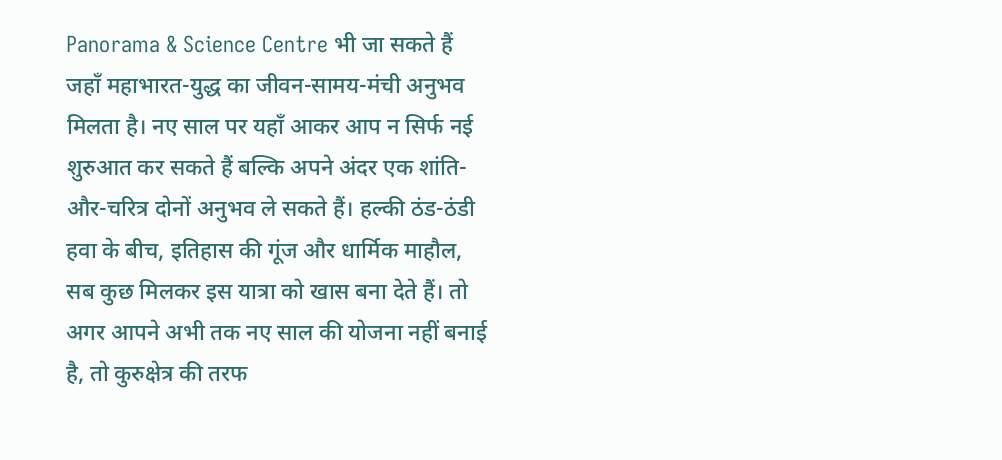Panorama & Science Centre भी जा सकते हैं जहाँ महाभारत-युद्ध का जीवन-सामय-मंची अनुभव मिलता है। नए साल पर यहाँ आकर आप न सिर्फ नई शुरुआत कर सकते हैं बल्कि अपने अंदर एक शांति-और-चरित्र दोनों अनुभव ले सकते हैं। हल्की ठंड-ठंडी हवा के बीच, इतिहास की गूंज और धार्मिक माहौल, सब कुछ मिलकर इस यात्रा को खास बना देते हैं। तो अगर आपने अभी तक नए साल की योजना नहीं बनाई है, तो कुरुक्षेत्र की तरफ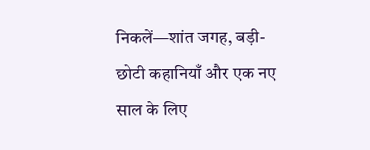निकलें—शांत जगह, बड़ी-छोटी कहानियाँ और एक नए साल के लिए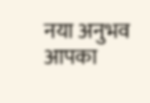नया अनुभव आपका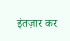इंतज़ार कर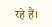रहे हैं।